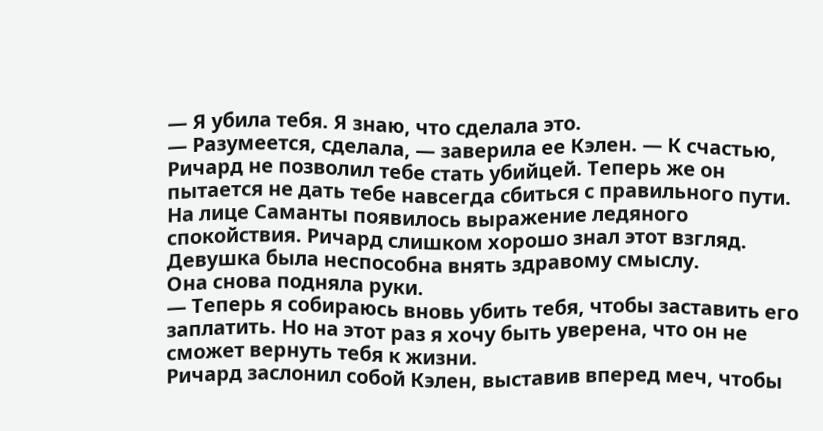— Я убила тебя. Я знаю, что сделала это.
— Разумеется, сделала, — заверила ее Кэлен. — К счастью, Ричард не позволил тебе стать убийцей. Теперь же он пытается не дать тебе навсегда сбиться с правильного пути.
На лице Саманты появилось выражение ледяного спокойствия. Ричард слишком хорошо знал этот взгляд. Девушка была неспособна внять здравому смыслу.
Она снова подняла руки.
— Теперь я собираюсь вновь убить тебя, чтобы заставить его заплатить. Но на этот раз я хочу быть уверена, что он не сможет вернуть тебя к жизни.
Ричард заслонил собой Кэлен, выставив вперед меч, чтобы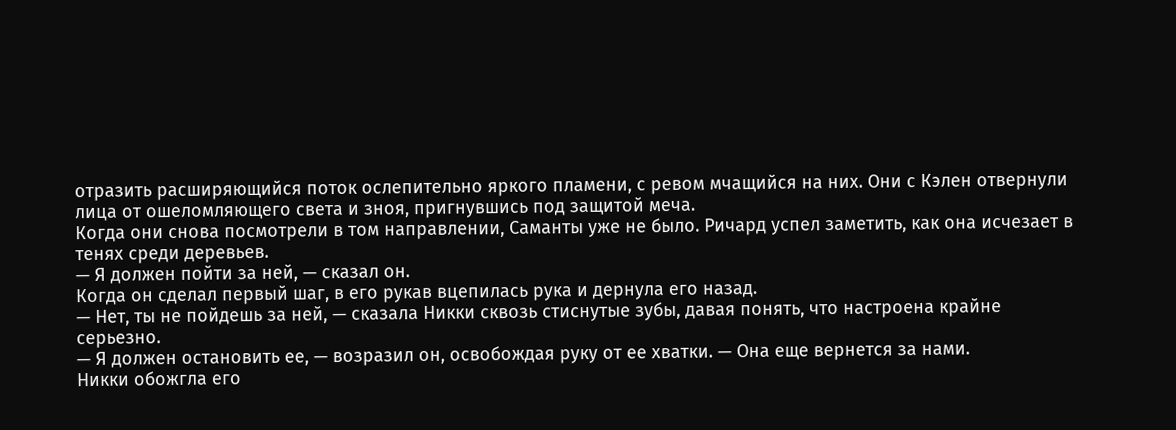отразить расширяющийся поток ослепительно яркого пламени, с ревом мчащийся на них. Они с Кэлен отвернули лица от ошеломляющего света и зноя, пригнувшись под защитой меча.
Когда они снова посмотрели в том направлении, Саманты уже не было. Ричард успел заметить, как она исчезает в тенях среди деревьев.
— Я должен пойти за ней, — сказал он.
Когда он сделал первый шаг, в его рукав вцепилась рука и дернула его назад.
— Нет, ты не пойдешь за ней, — сказала Никки сквозь стиснутые зубы, давая понять, что настроена крайне серьезно.
— Я должен остановить ее, — возразил он, освобождая руку от ее хватки. — Она еще вернется за нами.
Никки обожгла его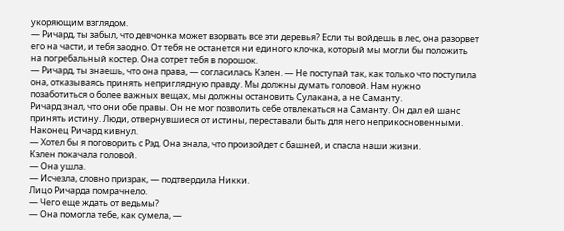укоряющим взглядом.
— Ричард, ты забыл, что девчонка может взорвать все эти деревья? Если ты войдешь в лес, она разорвет его на части, и тебя заодно. От тебя не останется ни единого клочка, который мы могли бы положить на погребальный костер. Она сотрет тебя в порошок.
— Ричард, ты знаешь, что она права, — согласилась Кэлен. — Не поступай так, как только что поступила она, отказываясь принять неприглядную правду. Мы должны думать головой. Нам нужно позаботиться о более важных вещах, мы должны остановить Сулакана, а не Саманту.
Ричард знал, что они обе правы. Он не мог позволить себе отвлекаться на Саманту. Он дал ей шанс принять истину. Люди, отвернувшиеся от истины, переставали быть для него неприкосновенными.
Наконец Ричард кивнул.
— Хотел бы я поговорить с Рэд. Она знала, что произойдет с башней, и спасла наши жизни.
Кэлен покачала головой.
— Она ушла.
— Исчезла, словно призрак, — подтвердила Никки.
Лицо Ричарда помрачнело.
— Чего еще ждать от ведьмы?
— Она помогла тебе, как сумела, —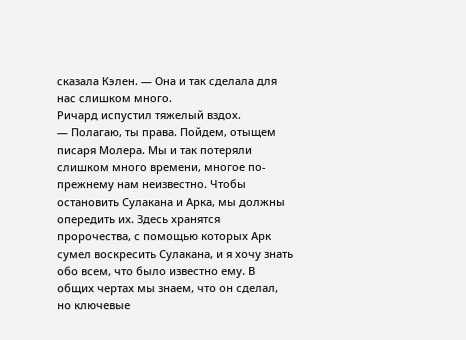сказала Кэлен. — Она и так сделала для нас слишком много.
Ричард испустил тяжелый вздох.
— Полагаю, ты права. Пойдем, отыщем писаря Молера. Мы и так потеряли слишком много времени, многое по-прежнему нам неизвестно. Чтобы остановить Сулакана и Арка, мы должны опередить их. Здесь хранятся пророчества, с помощью которых Арк сумел воскресить Сулакана, и я хочу знать обо всем, что было известно ему. В общих чертах мы знаем, что он сделал, но ключевые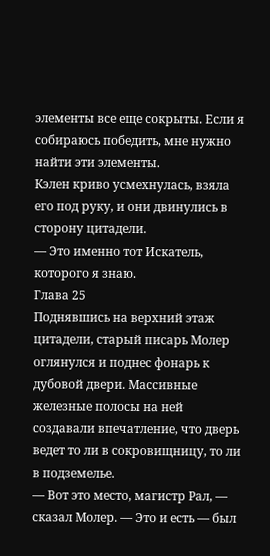элементы все еще сокрыты. Если я собираюсь победить, мне нужно найти эти элементы.
Кэлен криво усмехнулась, взяла его под руку, и они двинулись в сторону цитадели.
— Это именно тот Искатель, которого я знаю.
Глава 25
Поднявшись на верхний этаж цитадели, старый писарь Молер оглянулся и поднес фонарь к дубовой двери. Массивные железные полосы на ней создавали впечатление, что дверь ведет то ли в сокровищницу, то ли в подземелье.
— Вот это место, магистр Рал, — сказал Молер. — Это и есть — был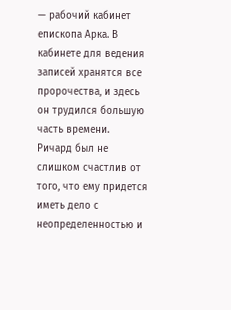— рабочий кабинет епископа Арка. В кабинете для ведения записей хранятся все пророчества, и здесь он трудился большую часть времени.
Ричард был не слишком счастлив от того, что ему придется иметь дело с неопределенностью и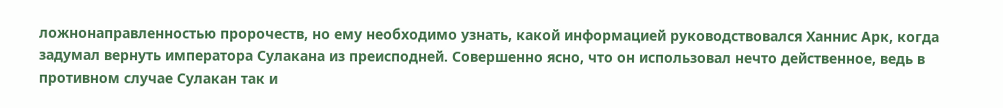ложнонаправленностью пророчеств, но ему необходимо узнать, какой информацией руководствовался Ханнис Арк, когда задумал вернуть императора Сулакана из преисподней. Совершенно ясно, что он использовал нечто действенное, ведь в противном случае Сулакан так и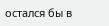остался бы в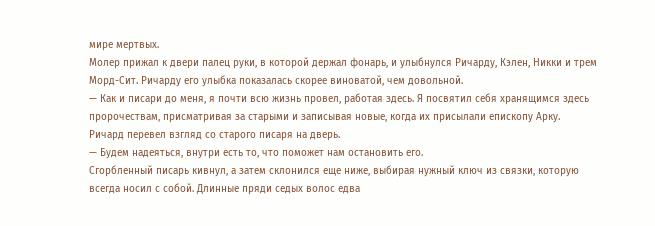мире мертвых.
Молер прижал к двери палец руки, в которой держал фонарь, и улыбнулся Ричарду, Кэлен, Никки и трем Морд-Сит. Ричарду его улыбка показалась скорее виноватой, чем довольной.
— Как и писари до меня, я почти всю жизнь провел, работая здесь. Я посвятил себя хранящимся здесь пророчествам, присматривая за старыми и записывая новые, когда их присылали епископу Арку.
Ричард перевел взгляд со старого писаря на дверь.
— Будем надеяться, внутри есть то, что поможет нам остановить его.
Сгорбленный писарь кивнул, а затем склонился еще ниже, выбирая нужный ключ из связки, которую всегда носил с собой. Длинные пряди седых волос едва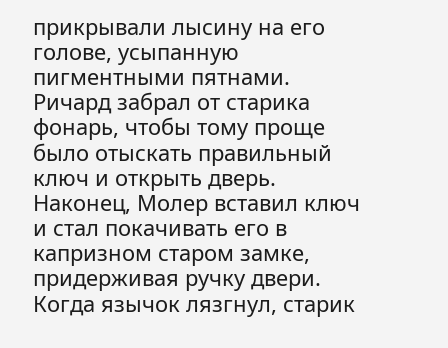прикрывали лысину на его голове, усыпанную пигментными пятнами. Ричард забрал от старика фонарь, чтобы тому проще было отыскать правильный ключ и открыть дверь.
Наконец, Молер вставил ключ и стал покачивать его в капризном старом замке, придерживая ручку двери. Когда язычок лязгнул, старик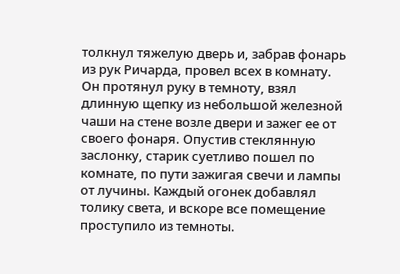толкнул тяжелую дверь и, забрав фонарь из рук Ричарда, провел всех в комнату. Он протянул руку в темноту, взял длинную щепку из небольшой железной чаши на стене возле двери и зажег ее от своего фонаря. Опустив стеклянную заслонку, старик суетливо пошел по комнате, по пути зажигая свечи и лампы от лучины. Каждый огонек добавлял толику света, и вскоре все помещение проступило из темноты.